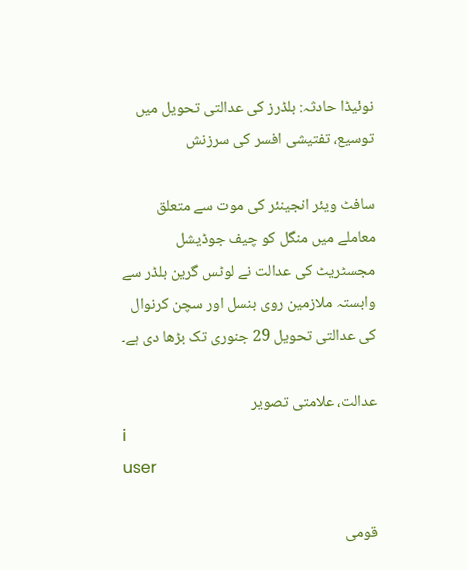نوئیڈا حادثہ: بلڈرز کی عدالتی تحویل میں توسیع، تفتیشی افسر کی سرزنش

سافٹ ویئر انجینئر کی موت سے متعلق معاملے میں منگل کو چیف جوڈیشل مجسٹریٹ کی عدالت نے لوٹس گرین بلڈر سے وابستہ ملازمین روی بنسل اور سچن کرنوال کی عدالتی تحویل 29 جنوری تک بڑھا دی ہے۔

عدالت، علامتی تصویر
i
user

قومی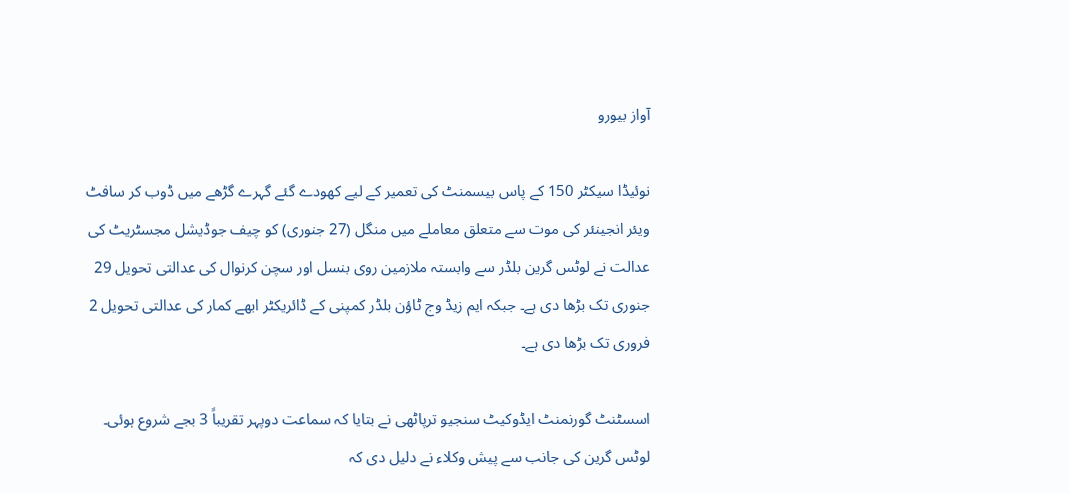آواز بیورو

نوئیڈا سیکٹر 150 کے پاس بیسمنٹ کی تعمیر کے لیے کھودے گئے گہرے گڑھے میں ڈوب کر سافٹ ویئر انجینئر کی موت سے متعلق معاملے میں منگل (27 جنوری) کو چیف جوڈیشل مجسٹریٹ کی عدالت نے لوٹس گرین بلڈر سے وابستہ ملازمین روی بنسل اور سچن کرنوال کی عدالتی تحویل 29 جنوری تک بڑھا دی ہے۔ جبکہ ایم زیڈ وج ٹاؤن بلڈر کمپنی کے ڈائریکٹر ابھے کمار کی عدالتی تحویل 2 فروری تک بڑھا دی ہے۔

اسسٹنٹ گورنمنٹ ایڈوکیٹ سنجیو ترپاٹھی نے بتایا کہ سماعت دوپہر تقریباً 3 بجے شروع ہوئی۔ لوٹس گرین کی جانب سے پیش وکلاء نے دلیل دی کہ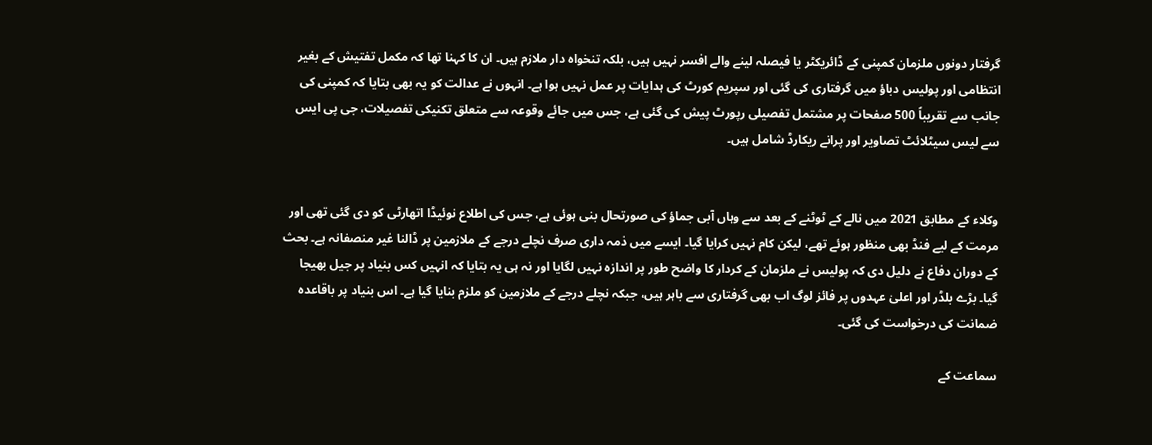گرفتار دونوں ملزمان کمپنی کے ڈائریکٹر یا فیصلہ لینے والے افسر نہیں ہیں، بلکہ تنخواہ دار ملازم ہیں۔ ان کا کہنا تھا کہ مکمل تفتیش کے بغیر انتظامی اور پولیس دباؤ میں گرفتاری کی گئی اور سپریم کورٹ کی ہدایات پر عمل نہیں ہوا ہے۔ انہوں نے عدالت کو یہ بھی بتایا کہ کمپنی کی جانب سے تقریباً 500 صفحات پر مشتمل تفصیلی رپورٹ پیش کی گئی ہے، جس میں جائے وقوعہ سے متعلق تکنیکی تفصیلات، جی پی ایس سے لیس سیٹلائٹ تصاویر اور پرانے ریکارڈ شامل ہیں۔


وکلاء کے مطابق 2021 میں نالے کے ٹوٹنے کے بعد سے وہاں آبی جماؤ کی صورتحال بنی ہوئی ہے، جس کی اطلاع نوئیڈا اتھارٹی کو دی گئی تھی اور مرمت کے لیے فنڈ بھی منظور ہوئے تھے، لیکن کام نہیں کرایا گیا۔ ایسے میں ذمہ داری صرف نچلے درجے کے ملازمین پر ڈالنا غیر منصفانہ ہے۔ بحث کے دوران دفاع نے دلیل دی کہ پولیس نے ملزمان کے کردار کا واضح طور پر اندازہ نہیں لگایا اور نہ ہی یہ بتایا کہ انہیں کس بنیاد پر جیل بھیجا گیا۔ بڑے بلڈر اور اعلیٰ عہدوں پر فائز لوگ اب بھی گرفتاری سے باہر ہیں، جبکہ نچلے درجے کے ملازمین کو ملزم بنایا گیا ہے۔ اس بنیاد پر باقاعدہ ضمانت کی درخواست کی گئی۔

سماعت کے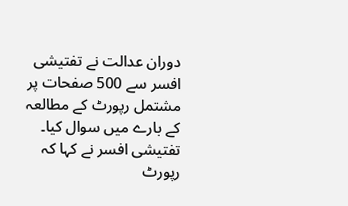دوران عدالت نے تفتیشی افسر سے 500 صفحات پر مشتمل رپورٹ کے مطالعہ کے بارے میں سوال کیا۔ تفتیشی افسر نے کہا کہ رپورٹ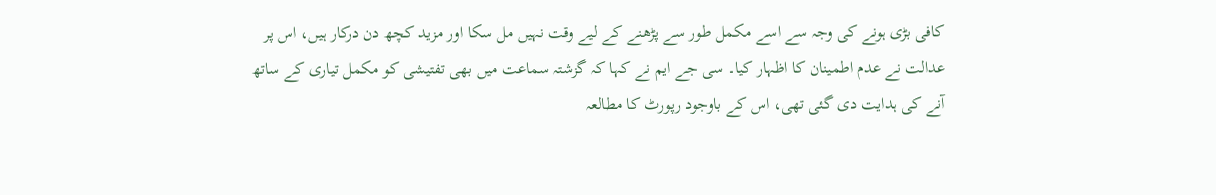کافی بڑی ہونے کی وجہ سے اسے مکمل طور سے پڑھنے کے لیے وقت نہیں مل سکا اور مزید کچھ دن درکار ہیں، اس پر عدالت نے عدم اطمینان کا اظہار کیا۔ سی جے ایم نے کہا کہ گزشتہ سماعت میں بھی تفتیشی کو مکمل تیاری کے ساتھ آنے کی ہدایت دی گئی تھی، اس کے باوجود رپورٹ کا مطالعہ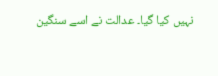نہیں کیا گیا۔ عدالت نے اسے سنگین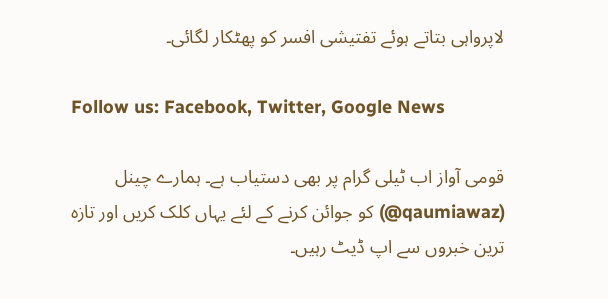لاپرواہی بتاتے ہوئے تفتیشی افسر کو پھٹکار لگائی۔

Follow us: Facebook, Twitter, Google News

قومی آواز اب ٹیلی گرام پر بھی دستیاب ہے۔ ہمارے چینل (qaumiawaz@) کو جوائن کرنے کے لئے یہاں کلک کریں اور تازہ ترین خبروں سے اپ ڈیٹ رہیں۔